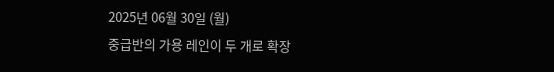2025년 06월 30일 (월)
중급반의 가용 레인이 두 개로 확장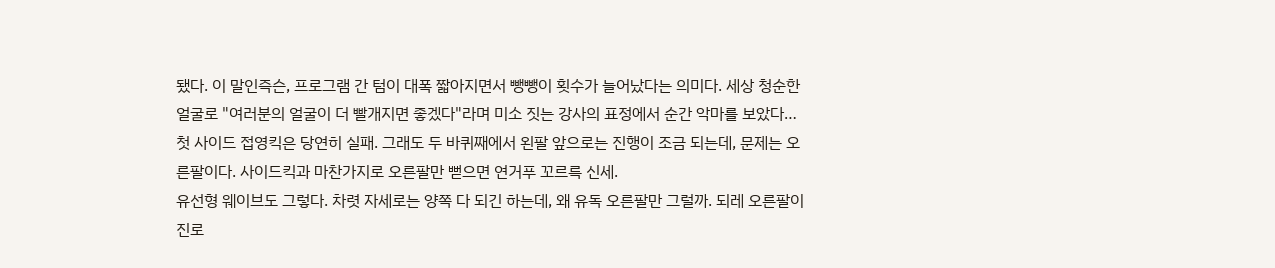됐다. 이 말인즉슨, 프로그램 간 텀이 대폭 짧아지면서 뺑뺑이 횟수가 늘어났다는 의미다. 세상 청순한 얼굴로 "여러분의 얼굴이 더 빨개지면 좋겠다"라며 미소 짓는 강사의 표정에서 순간 악마를 보았다…
첫 사이드 접영킥은 당연히 실패. 그래도 두 바퀴째에서 왼팔 앞으로는 진행이 조금 되는데, 문제는 오른팔이다. 사이드킥과 마찬가지로 오른팔만 뻗으면 연거푸 꼬르륵 신세.
유선형 웨이브도 그렇다. 차렷 자세로는 양쪽 다 되긴 하는데, 왜 유독 오른팔만 그럴까. 되레 오른팔이 진로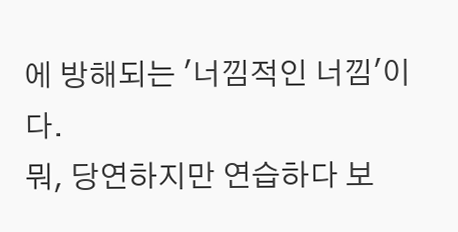에 방해되는 '너낌적인 너낌'이다.
뭐, 당연하지만 연습하다 보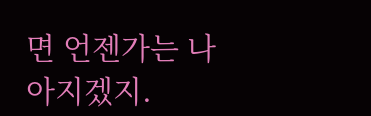면 언젠가는 나아지겠지.